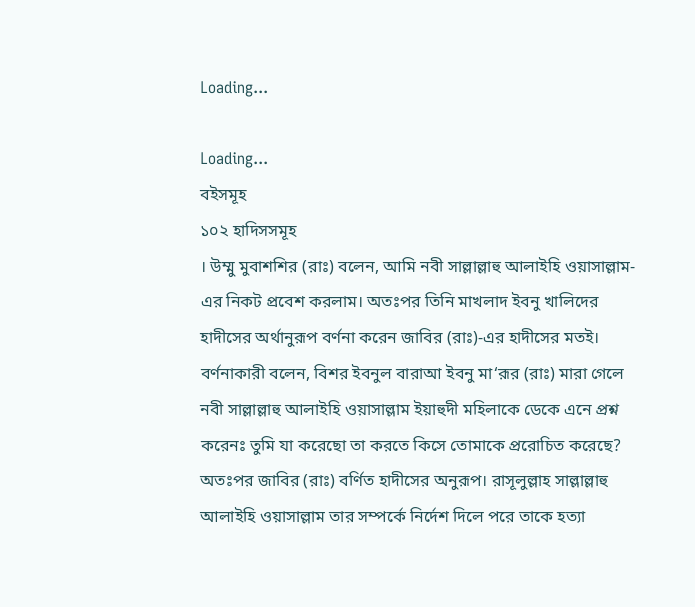Loading...

Loading...
বইসমূহ
১০২ হাদিসসমূহ
। উম্মু মুবাশশির (রাঃ) বলেন, আমি নবী সাল্লাল্লাহু আলাইহি ওয়াসাল্লাম-এর নিকট প্রবেশ করলাম। অতঃপর তিনি মাখলাদ ইবনু খালিদের হাদীসের অর্থানুরূপ বর্ণনা করেন জাবির (রাঃ)-এর হাদীসের মতই। বর্ণনাকারী বলেন, বিশর ইবনুল বারাআ ইবনু মা‘রূর (রাঃ) মারা গেলে নবী সাল্লাল্লাহু আলাইহি ওয়াসাল্লাম ইয়াহুদী মহিলাকে ডেকে এনে প্রশ্ন করেনঃ তুমি যা করেছো তা করতে কিসে তোমাকে প্ররোচিত করেছে? অতঃপর জাবির (রাঃ) বর্ণিত হাদীসের অনুরূপ। রাসূলুল্লাহ সাল্লাল্লাহু আলাইহি ওয়াসাল্লাম তার সম্পর্কে নির্দেশ দিলে পরে তাকে হত্যা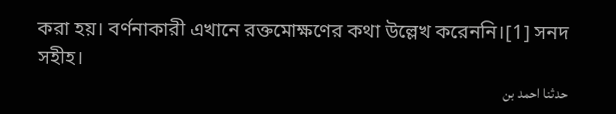করা হয়। বর্ণনাকারী এখানে রক্তমোক্ষণের কথা উল্লেখ করেননি।[1] সনদ সহীহ।
حدثنا احمد بن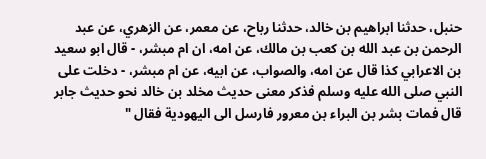حنبل، حدثنا ابراهيم بن خالد، حدثنا رباح، عن معمر، عن الزهري، عن عبد الرحمن بن عبد الله بن كعب بن مالك، عن امه، ان ام مبشر، - قال ابو سعيد بن الاعرابي كذا قال عن امه، والصواب، عن ابيه، عن ام مبشر، - دخلت على النبي صلى الله عليه وسلم فذكر معنى حديث مخلد بن خالد نحو حديث جابر قال فمات بشر بن البراء بن معرور فارسل الى اليهودية فقال "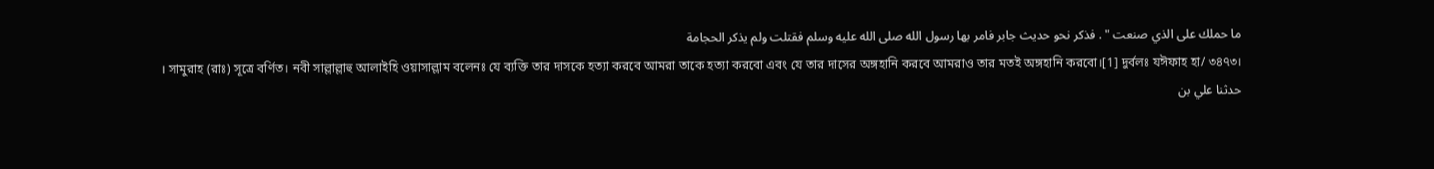ما حملك على الذي صنعت " . فذكر نحو حديث جابر فامر بها رسول الله صلى الله عليه وسلم فقتلت ولم يذكر الحجامة
। সামুরাহ (রাঃ) সূত্রে বর্ণিত। নবী সাল্লাল্লাহু আলাইহি ওয়াসাল্লাম বলেনঃ যে ব্যক্তি তার দাসকে হত্যা করবে আমরা তাকে হত্যা করবো এবং যে তার দাসের অঙ্গহানি করবে আমরাও তার মতই অঙ্গহানি করবো।[1] দুর্বলঃ যঈফাহ হা/ ৩৪৭৩।
حدثنا علي بن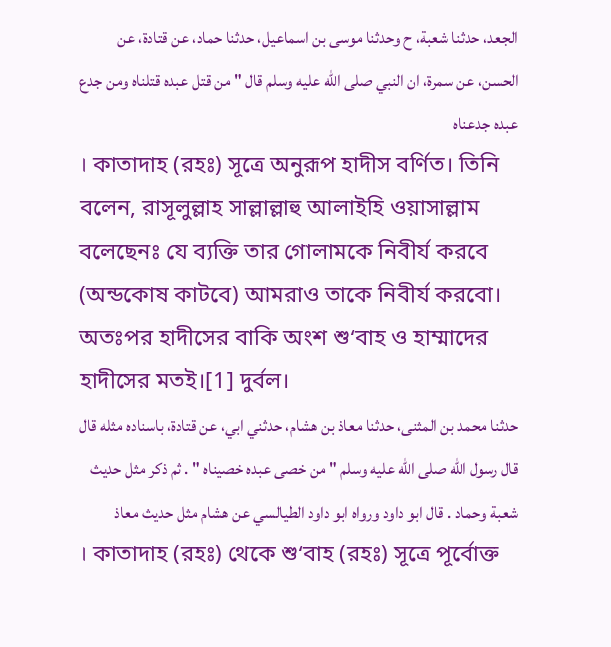الجعد، حدثنا شعبة، ح وحدثنا موسى بن اسماعيل، حدثنا حماد، عن قتادة، عن الحسن، عن سمرة، ان النبي صلى الله عليه وسلم قال " من قتل عبده قتلناه ومن جدع عبده جدعناه
। কাতাদাহ (রহঃ) সূত্রে অনুরূপ হাদীস বর্ণিত। তিনি বলেন, রাসূলুল্লাহ সাল্লাল্লাহু আলাইহি ওয়াসাল্লাম বলেছেনঃ যে ব্যক্তি তার গোলামকে নিবীর্য করবে (অন্ডকোষ কাটবে) আমরাও তাকে নিবীর্য করবো। অতঃপর হাদীসের বাকি অংশ শু‘বাহ ও হাম্মাদের হাদীসের মতই।[1] দুর্বল।
حدثنا محمد بن المثنى، حدثنا معاذ بن هشام، حدثني ابي، عن قتادة، باسناده مثله قال قال رسول الله صلى الله عليه وسلم " من خصى عبده خصيناه " . ثم ذكر مثل حديث شعبة وحماد . قال ابو داود ورواه ابو داود الطيالسي عن هشام مثل حديث معاذ
। কাতাদাহ (রহঃ) থেকে শু‘বাহ (রহঃ) সূত্রে পূর্বোক্ত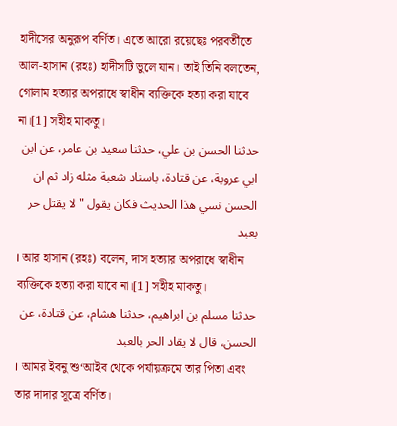হাদীসের অনুরূপ বর্ণিত। এতে আরো রয়েছেঃ পরবর্তীতে আল-হাসান (রহঃ) হাদীসটি ভুলে যান। তাই তিনি বলতেন, গোলাম হত্যার অপরাধে স্বাধীন ব্যক্তিকে হত্যা করা যাবে না।[1] সহীহ মাকতু।
حدثنا الحسن بن علي، حدثنا سعيد بن عامر، عن ابن ابي عروبة، عن قتادة، باسناد شعبة مثله زاد ثم ان الحسن نسي هذا الحديث فكان يقول " لا يقتل حر بعبد
। আর হাসান (রহঃ) বলেন, দাস হত্যার অপরাধে স্বাধীন ব্যক্তিকে হত্যা করা যাবে না।[1] সহীহ মাকতু।
حدثنا مسلم بن ابراهيم، حدثنا هشام، عن قتادة، عن الحسن، قال لا يقاد الحر بالعبد
। আমর ইবনু শু‘আইব থেকে পর্যায়ক্রমে তার পিতা এবং তার দাদার সূত্রে বর্ণিত।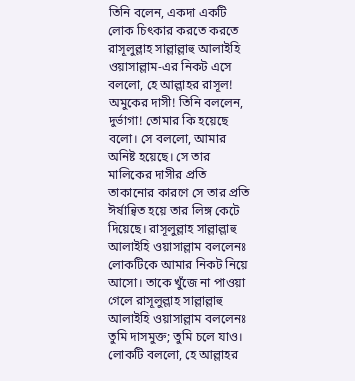তিনি বলেন, একদা একটি লোক চিৎকার করতে করতে রাসূলুল্লাহ সাল্লাল্লাহু আলাইহি ওয়াসাল্লাম-এর নিকট এসে বললো, হে আল্লাহর রাসূল! অমুকের দাসী! তিনি বললেন, দুর্ভাগা! তোমার কি হয়েছে বলো। সে বললো, আমার অনিষ্ট হয়েছে। সে তার মালিকের দাসীর প্রতি তাকানোর কারণে সে তার প্রতি ঈর্ষান্বিত হয়ে তার লিঙ্গ কেটে দিয়েছে। রাসূলুল্লাহ সাল্লাল্লাহু আলাইহি ওয়াসাল্লাম বললেনঃ লোকটিকে আমার নিকট নিয়ে আসো। তাকে খুঁজে না পাওয়া গেলে রাসূলুল্লাহ সাল্লাল্লাহু আলাইহি ওয়াসাল্লাম বললেনঃ তুমি দাসমুক্ত; তুমি চলে যাও। লোকটি বললো, হে আল্লাহর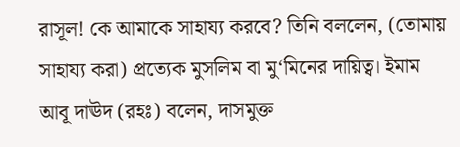রাসূল! কে আমাকে সাহায্য করবে? তিনি বললেন, (তোমায় সাহায্য করা) প্রত্যেক মুসলিম বা মু‘মিনের দায়িত্ব। ইমাম আবূ দাঊদ (রহঃ) বলেন, দাসমুক্ত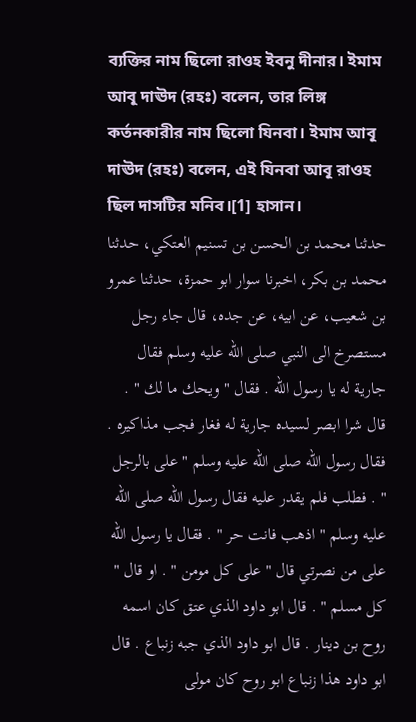ব্যক্তির নাম ছিলো রাওহ ইবনু দীনার। ইমাম আবূ দাঊদ (রহঃ) বলেন, তার লিঙ্গ কর্তনকারীর নাম ছিলো যিনবা। ইমাম আবূ দাঊদ (রহঃ) বলেন, এই যিনবা আবূ রাওহ ছিল দাসটির মনিব।[1] হাসান।
حدثنا محمد بن الحسن بن تسنيم العتكي، حدثنا محمد بن بكر، اخبرنا سوار ابو حمزة، حدثنا عمرو بن شعيب، عن ابيه، عن جده، قال جاء رجل مستصرخ الى النبي صلى الله عليه وسلم فقال جارية له يا رسول الله . فقال " ويحك ما لك " . قال شرا ابصر لسيده جارية له فغار فجب مذاكيره . فقال رسول الله صلى الله عليه وسلم " على بالرجل " . فطلب فلم يقدر عليه فقال رسول الله صلى الله عليه وسلم " اذهب فانت حر " . فقال يا رسول الله على من نصرتي قال " على كل مومن " . او قال " كل مسلم " . قال ابو داود الذي عتق كان اسمه روح بن دينار . قال ابو داود الذي جبه زنباع . قال ابو داود هذا زنباع ابو روح كان مولى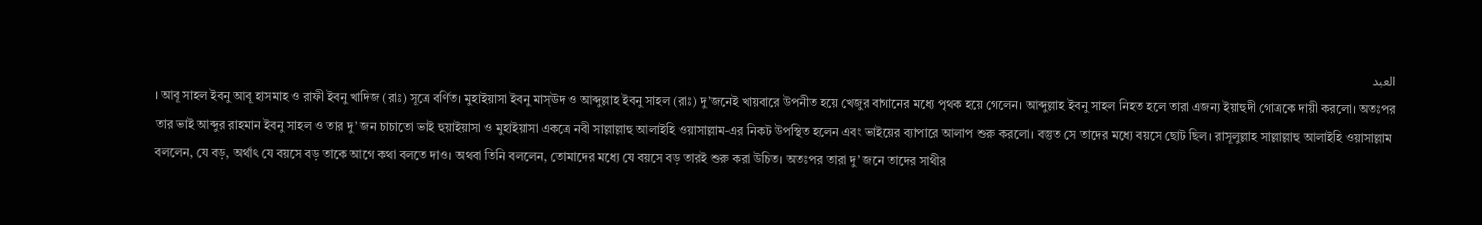العبد
। আবূ সাহল ইবনু আবূ হাসমাহ ও রাফী ইবনু খাদিজ (রাঃ) সূত্রে বর্ণিত। মুহাইয়াসা ইবনু মাস্ঊদ ও আব্দুল্লাহ ইবনু সাহল (রাঃ) দু’জনেই খায়বারে উপনীত হয়ে খেজুর বাগানের মধ্যে পৃথক হয়ে গেলেন। আব্দুল্লাহ ইবনু সাহল নিহত হলে তারা এজন্য ইয়াহুদী গোত্রকে দায়ী করলো। অতঃপর তার ভাই আব্দুর রাহমান ইবনু সাহল ও তার দু’ জন চাচাতো ভাই হুয়াইয়াসা ও মুহাইয়াসা একত্রে নবী সাল্লাল্লাহু আলাইহি ওয়াসাল্লাম-এর নিকট উপস্থিত হলেন এবং ভাইয়ের ব্যাপারে আলাপ শুরু করলো। বস্তুত সে তাদের মধ্যে বয়সে ছোট ছিল। রাসূলুল্লাহ সাল্লাল্লাহু আলাইহি ওয়াসাল্লাম বললেন, যে বড়, অর্থাৎ যে বয়সে বড় তাকে আগে কথা বলতে দাও। অথবা তিনি বললেন, তোমাদের মধ্যে যে বয়সে বড় তারই শুরু করা উচিত। অতঃপর তারা দু’ জনে তাদের সাথীর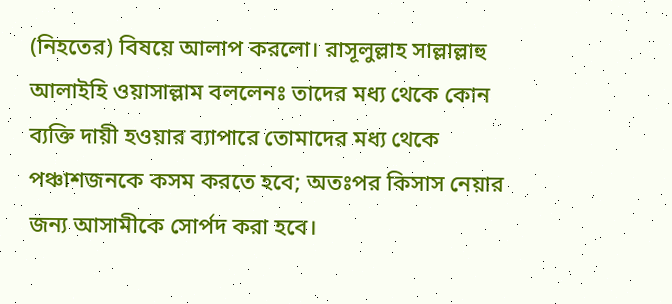(নিহতের) বিষয়ে আলাপ করলো। রাসূলুল্লাহ সাল্লাল্লাহু আলাইহি ওয়াসাল্লাম বললেনঃ তাদের মধ্য থেকে কোন ব্যক্তি দায়ী হওয়ার ব্যাপারে তোমাদের মধ্য থেকে পঞ্চাশজনকে কসম করতে হবে; অতঃপর কিসাস নেয়ার জন্য আসামীকে সোর্পদ করা হবে।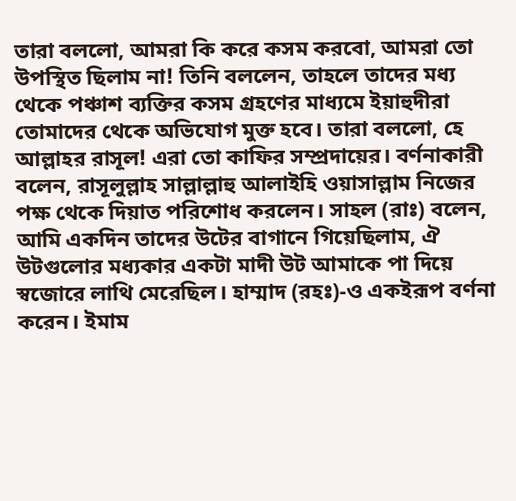তারা বললো, আমরা কি করে কসম করবো, আমরা তো উপস্থিত ছিলাম না! তিনি বললেন, তাহলে তাদের মধ্য থেকে পঞ্চাশ ব্যক্তির কসম গ্রহণের মাধ্যমে ইয়াহুদীরা তোমাদের থেকে অভিযোগ মুক্ত হবে। তারা বললো, হে আল্লাহর রাসূল! এরা তো কাফির সম্প্রদায়ের। বর্ণনাকারী বলেন, রাসূলুল্লাহ সাল্লাল্লাহু আলাইহি ওয়াসাল্লাম নিজের পক্ষ থেকে দিয়াত পরিশোধ করলেন। সাহল (রাঃ) বলেন, আমি একদিন তাদের উটের বাগানে গিয়েছিলাম, ঐ উটগুলোর মধ্যকার একটা মাদী উট আমাকে পা দিয়ে স্বজোরে লাথি মেরেছিল। হাম্মাদ (রহঃ)-ও একইরূপ বর্ণনা করেন। ইমাম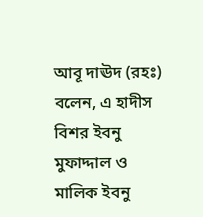আবূ দাঊদ (রহঃ) বলেন, এ হাদীস বিশর ইবনু মুফাদ্দাল ও মালিক ইবনু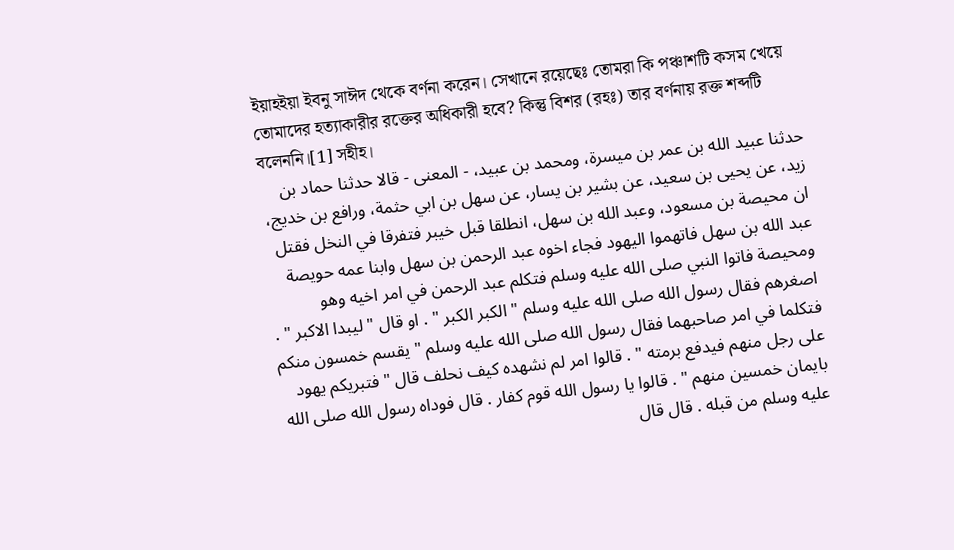ইয়াহইয়া ইবনু সাঈদ থেকে বর্ণনা করেন। সেখানে রয়েছেঃ তোমরা কি পঞ্চাশটি কসম খেয়ে তোমাদের হত্যাকারীর রক্তের অধিকারী হবে? কিন্তু বিশর (রহঃ) তার বর্ণনায় রক্ত শব্দটি বলেননি।[1] সহীহ।
حدثنا عبيد الله بن عمر بن ميسرة، ومحمد بن عبيد، - المعنى - قالا حدثنا حماد بن زيد، عن يحيى بن سعيد، عن بشير بن يسار، عن سهل بن ابي حثمة، ورافع بن خديج، ان محيصة بن مسعود، وعبد الله بن سهل، انطلقا قبل خيبر فتفرقا في النخل فقتل عبد الله بن سهل فاتهموا اليهود فجاء اخوه عبد الرحمن بن سهل وابنا عمه حويصة ومحيصة فاتوا النبي صلى الله عليه وسلم فتكلم عبد الرحمن في امر اخيه وهو اصغرهم فقال رسول الله صلى الله عليه وسلم " الكبر الكبر " . او قال " ليبدا الاكبر " . فتكلما في امر صاحبهما فقال رسول الله صلى الله عليه وسلم " يقسم خمسون منكم على رجل منهم فيدفع برمته " . قالوا امر لم نشهده كيف نحلف قال " فتبريكم يهود بايمان خمسين منهم " . قالوا يا رسول الله قوم كفار . قال فوداه رسول الله صلى الله عليه وسلم من قبله . قال قال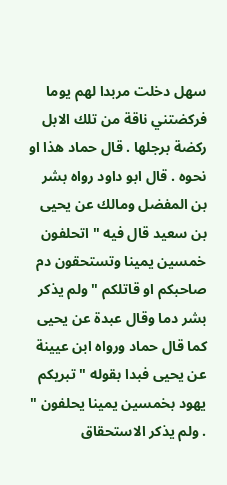سهل دخلت مربدا لهم يوما فركضتني ناقة من تلك الابل ركضة برجلها . قال حماد هذا او نحوه . قال ابو داود رواه بشر بن المفضل ومالك عن يحيى بن سعيد قال فيه " اتحلفون خمسين يمينا وتستحقون دم صاحبكم او قاتلكم " ولم يذكر بشر دما وقال عبدة عن يحيى كما قال حماد ورواه ابن عيينة عن يحيى فبدا بقوله " تبريكم يهود بخمسين يمينا يحلفون " . ولم يذكر الاستحقاق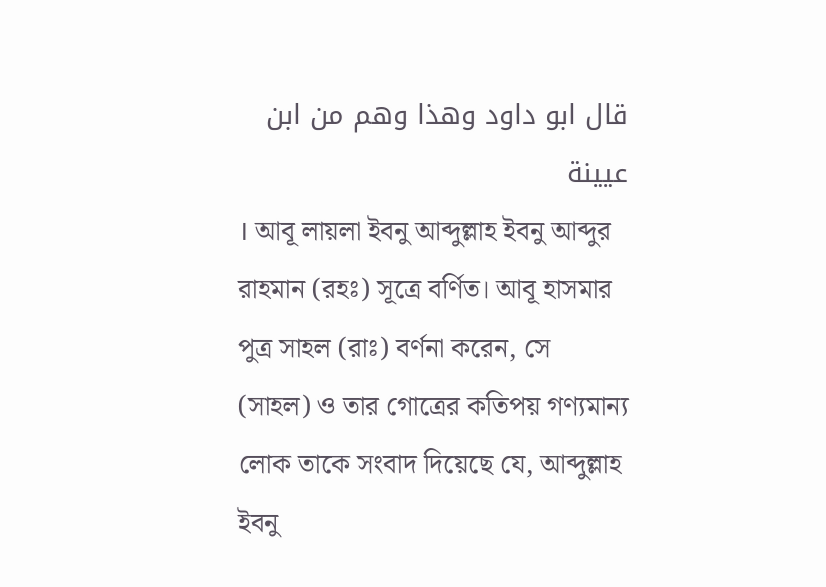قال ابو داود وهذا وهم من ابن عيينة
। আবূ লায়লা ইবনু আব্দুল্লাহ ইবনু আব্দুর রাহমান (রহঃ) সূত্রে বর্ণিত। আবূ হাসমার পুত্র সাহল (রাঃ) বর্ণনা করেন, সে (সাহল) ও তার গোত্রের কতিপয় গণ্যমান্য লোক তাকে সংবাদ দিয়েছে যে, আব্দুল্লাহ ইবনু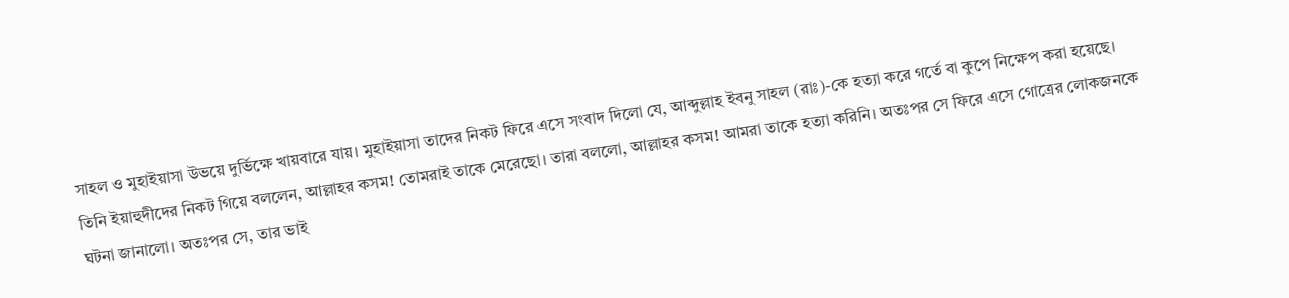সাহল ও মুহাইয়াসা উভয়ে দুর্ভিক্ষে খায়বারে যায়। মুহাইয়াসা তাদের নিকট ফিরে এসে সংবাদ দিলো যে, আব্দুল্লাহ ইবনু সাহল (রাঃ)-কে হত্যা করে গর্তে বা কুপে নিক্ষেপ করা হয়েছে। তিনি ইয়াহুদীদের নিকট গিয়ে বললেন, আল্লাহর কসম! তোমরাই তাকে মেরেছো। তারা বললো, আল্লাহর কসম! আমরা তাকে হত্যা করিনি। অতঃপর সে ফিরে এসে গোত্রের লোকজনকে ঘটনা জানালো। অতঃপর সে, তার ভাই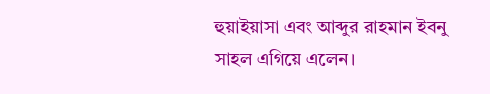হুয়াইয়াসা এবং আব্দুর রাহমান ইবনু সাহল এগিয়ে এলেন।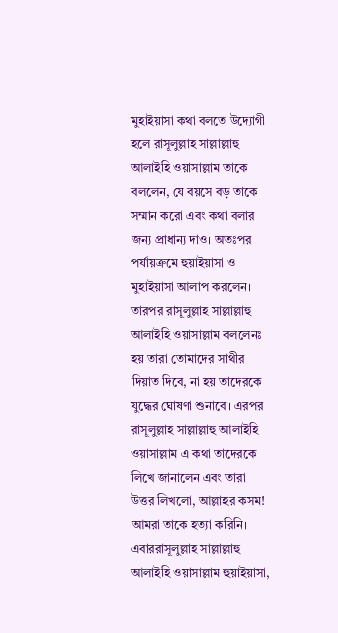মুহাইয়াসা কথা বলতে উদ্যোগী হলে রাসূলুল্লাহ সাল্লাল্লাহু আলাইহি ওয়াসাল্লাম তাকে বললেন, যে বয়সে বড় তাকে সম্মান করো এবং কথা বলার জন্য প্রাধান্য দাও। অতঃপর পর্যায়ক্রমে হুয়াইয়াসা ও মুহাইয়াসা আলাপ করলেন। তারপর রাসূলুল্লাহ সাল্লাল্লাহু আলাইহি ওয়াসাল্লাম বললেনঃ হয় তারা তোমাদের সাথীর দিয়াত দিবে, না হয় তাদেরকে যুদ্ধের ঘোষণা শুনাবে। এরপর রাসূলুল্লাহ সাল্লাল্লাহু আলাইহি ওয়াসাল্লাম এ কথা তাদেরকে লিখে জানালেন এবং তারা উত্তর লিখলো, আল্লাহর কসম! আমরা তাকে হত্যা করিনি। এবাররাসূলুল্লাহ সাল্লাল্লাহু আলাইহি ওয়াসাল্লাম হুয়াইয়াসা,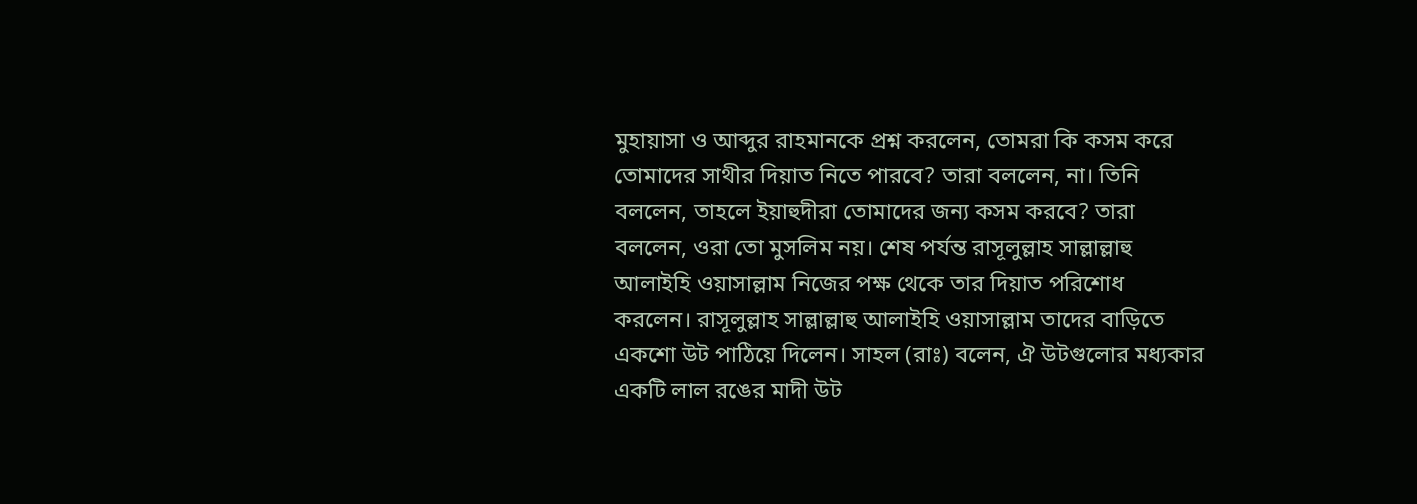মুহায়াসা ও আব্দুর রাহমানকে প্রশ্ন করলেন, তোমরা কি কসম করে তোমাদের সাথীর দিয়াত নিতে পারবে? তারা বললেন, না। তিনি বললেন, তাহলে ইয়াহুদীরা তোমাদের জন্য কসম করবে? তারা বললেন, ওরা তো মুসলিম নয়। শেষ পর্যন্ত রাসূলুল্লাহ সাল্লাল্লাহু আলাইহি ওয়াসাল্লাম নিজের পক্ষ থেকে তার দিয়াত পরিশোধ করলেন। রাসূলুল্লাহ সাল্লাল্লাহু আলাইহি ওয়াসাল্লাম তাদের বাড়িতে একশো উট পাঠিয়ে দিলেন। সাহল (রাঃ) বলেন, ঐ উটগুলোর মধ্যকার একটি লাল রঙের মাদী উট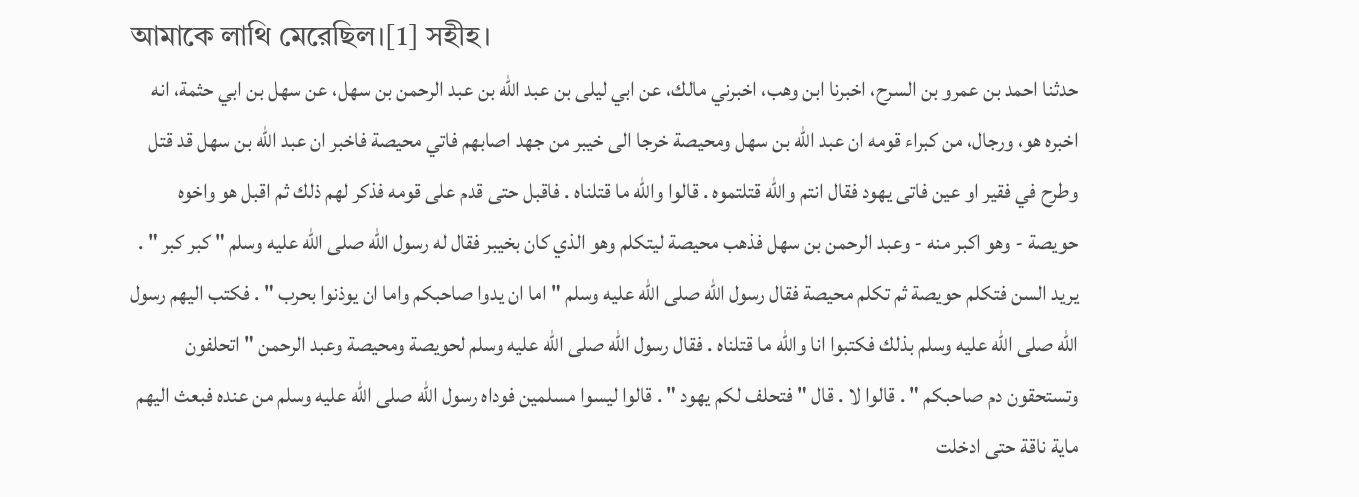আমাকে লাথি মেরেছিল।[1] সহীহ।
حدثنا احمد بن عمرو بن السرح، اخبرنا ابن وهب، اخبرني مالك، عن ابي ليلى بن عبد الله بن عبد الرحمن بن سهل، عن سهل بن ابي حثمة، انه اخبره هو، ورجال، من كبراء قومه ان عبد الله بن سهل ومحيصة خرجا الى خيبر من جهد اصابهم فاتي محيصة فاخبر ان عبد الله بن سهل قد قتل وطرح في فقير او عين فاتى يهود فقال انتم والله قتلتموه . قالوا والله ما قتلناه . فاقبل حتى قدم على قومه فذكر لهم ذلك ثم اقبل هو واخوه حويصة - وهو اكبر منه - وعبد الرحمن بن سهل فذهب محيصة ليتكلم وهو الذي كان بخيبر فقال له رسول الله صلى الله عليه وسلم " كبر كبر " . يريد السن فتكلم حويصة ثم تكلم محيصة فقال رسول الله صلى الله عليه وسلم " اما ان يدوا صاحبكم واما ان يوذنوا بحرب " . فكتب اليهم رسول الله صلى الله عليه وسلم بذلك فكتبوا انا والله ما قتلناه . فقال رسول الله صلى الله عليه وسلم لحويصة ومحيصة وعبد الرحمن " اتحلفون وتستحقون دم صاحبكم " . قالوا لا . قال " فتحلف لكم يهود " . قالوا ليسوا مسلمين فوداه رسول الله صلى الله عليه وسلم من عنده فبعث اليهم ماية ناقة حتى ادخلت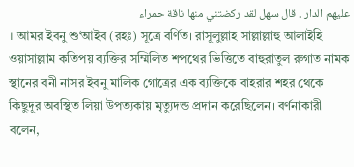عليهم الدار . قال سهل لقد ركضتني منها ناقة حمراء
। আমর ইবনু শু‘আইব (রহঃ) সূত্রে বর্ণিত। রাসূলুল্লাহ সাল্লাল্লাহু আলাইহি ওয়াসাল্লাম কতিপয় ব্যক্তির সম্মিলিত শপথের ভিত্তিতে বাহুরাতুল রুগাত নামক স্থানের বনী নাসর ইবনু মালিক গোত্রের এক ব্যক্তিকে বাহরার শহর থেকে কিছুদূর অবস্থিত লিয়া উপত্যকায় মৃত্যুদন্ড প্রদান করেছিলেন। বর্ণনাকারী বলেন,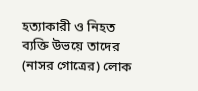হত্যাকারী ও নিহত ব্যক্তি উভয়ে তাদের (নাসর গোত্রের) লোক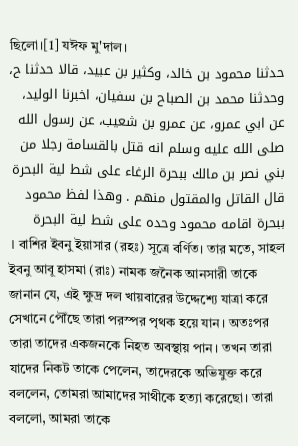ছিলো।[1] যঈফ মু'দাল।
حدثنا محمود بن خالد، وكثير بن عبيد، قالا حدثنا ح، وحدثنا محمد بن الصباح بن سفيان، اخبرنا الوليد، عن ابي عمرو، عن عمرو بن شعيب، عن رسول الله صلى الله عليه وسلم انه قتل بالقسامة رجلا من بني نصر بن مالك ببحرة الرغاء على شط لية البحرة قال القاتل والمقتول منهم . وهذا لفظ محمود ببحرة اقامه محمود وحده على شط لية البحرة
। বাশির ইবনু ইয়াসার (রহঃ) সূত্রে বর্ণিত। তার মতে, সাহল ইবনু আবূ হাসমা (রাঃ) নামক জনৈক আনসারী তাকে জানান যে, এই ক্ষুদ্র দল খায়বারের উদ্দেশ্যে যাত্রা করে সেখানে পৌঁছে তারা পরস্পর পৃথক হয়ে যান। অতঃপর তারা তাদের একজনকে নিহত অবস্থায় পান। তখন তারা যাদের নিকট তাকে পেলেন, তাদেরকে অভিযুক্ত করে বললেন, তোমরা আমাদের সাথীকে হত্যা করেছো। তারা বললো, আমরা তাকে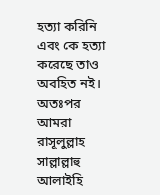হত্যা করিনি এবং কে হত্যা করেছে তাও অবহিত নই। অতঃপর আমরা রাসূলুল্লাহ সাল্লাল্লাহু আলাইহি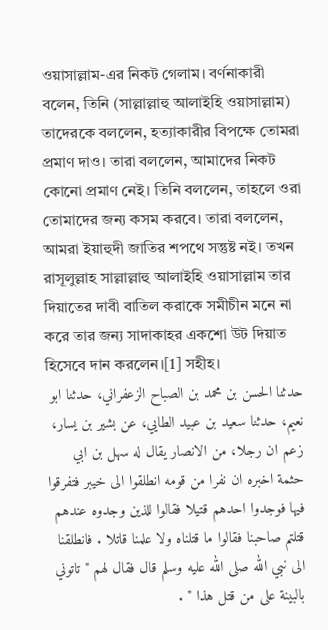ওয়াসাল্লাম-এর নিকট গেলাম। বর্ণনাকারী বলেন, তিনি (সাল্লাল্লাহু আলাইহি ওয়াসাল্লাম) তাদেরকে বললেন, হত্যাকারীর বিপক্ষে তোমরা প্রমাণ দাও। তারা বললেন, আমাদের নিকট কোনো প্রমাণ নেই। তিনি বললেন, তাহলে ওরা তোমাদের জন্য কসম করবে। তারা বললেন, আমরা ইয়াহুদী জাতির শপথে সন্তুষ্ট নই। তখন রাসূলুল্লাহ সাল্লাল্লাহু আলাইহি ওয়াসাল্লাম তার দিয়াতের দাবী বাতিল করাকে সমীচীন মনে না করে তার জন্য সাদাকাহর একশো উট দিয়াত হিসেবে দান করলেন।[1] সহীহ।
حدثنا الحسن بن محمد بن الصباح الزعفراني، حدثنا ابو نعيم، حدثنا سعيد بن عبيد الطايي، عن بشير بن يسار، زعم ان رجلا، من الانصار يقال له سهل بن ابي حثمة اخبره ان نفرا من قومه انطلقوا الى خيبر فتفرقوا فيها فوجدوا احدهم قتيلا فقالوا للذين وجدوه عندهم قتلتم صاحبنا فقالوا ما قتلناه ولا علمنا قاتلا . فانطلقنا الى نبي الله صلى الله عليه وسلم قال فقال لهم " تاتوني بالبينة على من قتل هذا " .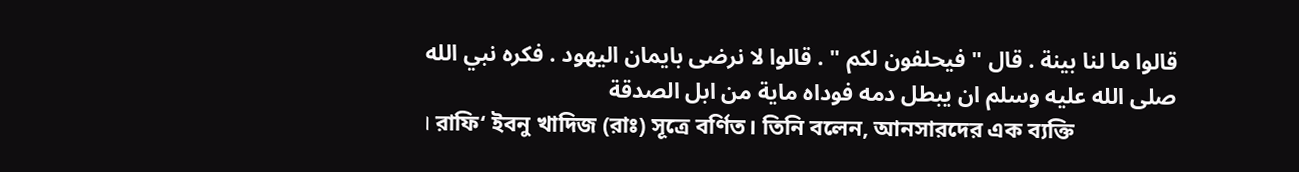قالوا ما لنا بينة . قال " فيحلفون لكم " . قالوا لا نرضى بايمان اليهود . فكره نبي الله صلى الله عليه وسلم ان يبطل دمه فوداه ماية من ابل الصدقة
। রাফি‘ ইবনু খাদিজ (রাঃ) সূত্রে বর্ণিত। তিনি বলেন, আনসারদের এক ব্যক্তি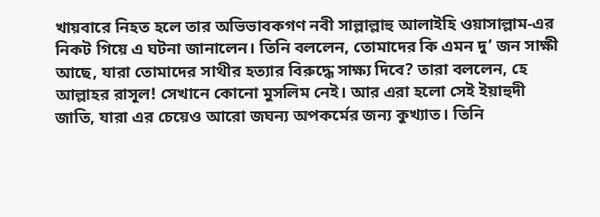খায়বারে নিহত হলে তার অভিভাবকগণ নবী সাল্লাল্লাহু আলাইহি ওয়াসাল্লাম-এর নিকট গিয়ে এ ঘটনা জানালেন। তিনি বললেন, তোমাদের কি এমন দু’ জন সাক্ষী আছে, যারা তোমাদের সাথীর হত্যার বিরুদ্ধে সাক্ষ্য দিবে? তারা বললেন, হে আল্লাহর রাসূল! সেখানে কোনো মুসলিম নেই। আর এরা হলো সেই ইয়াহুদী জাতি, যারা এর চেয়েও আরো জঘন্য অপকর্মের জন্য কুখ্যাত। তিনি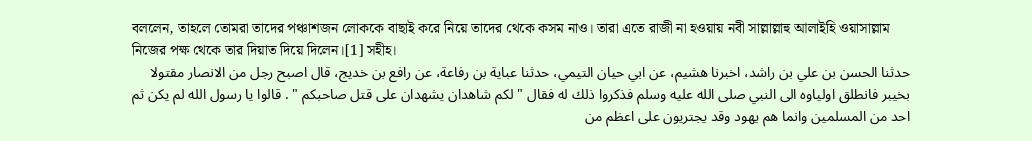বললেন, তাহলে তোমরা তাদের পঞ্চাশজন লোককে বাছাই করে নিয়ে তাদের থেকে কসম নাও। তারা এতে রাজী না হওয়ায় নবী সাল্লাল্লাহু আলাইহি ওয়াসাল্লাম নিজের পক্ষ থেকে তার দিয়াত দিয়ে দিলেন।[1] সহীহ।
حدثنا الحسن بن علي بن راشد، اخبرنا هشيم، عن ابي حيان التيمي، حدثنا عباية بن رفاعة، عن رافع بن خديج، قال اصبح رجل من الانصار مقتولا بخيبر فانطلق اولياوه الى النبي صلى الله عليه وسلم فذكروا ذلك له فقال " لكم شاهدان يشهدان على قتل صاحبكم " . قالوا يا رسول الله لم يكن ثم احد من المسلمين وانما هم يهود وقد يجتريون على اعظم من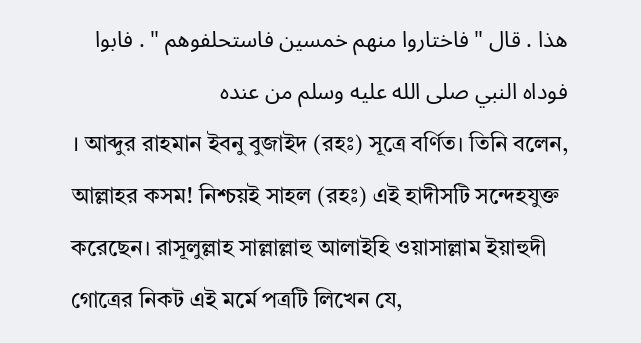هذا . قال " فاختاروا منهم خمسين فاستحلفوهم " . فابوا فوداه النبي صلى الله عليه وسلم من عنده
। আব্দুর রাহমান ইবনু বুজাইদ (রহঃ) সূত্রে বর্ণিত। তিনি বলেন, আল্লাহর কসম! নিশ্চয়ই সাহল (রহঃ) এই হাদীসটি সন্দেহযুক্ত করেছেন। রাসূলুল্লাহ সাল্লাল্লাহু আলাইহি ওয়াসাল্লাম ইয়াহুদী গোত্রের নিকট এই মর্মে পত্রটি লিখেন যে,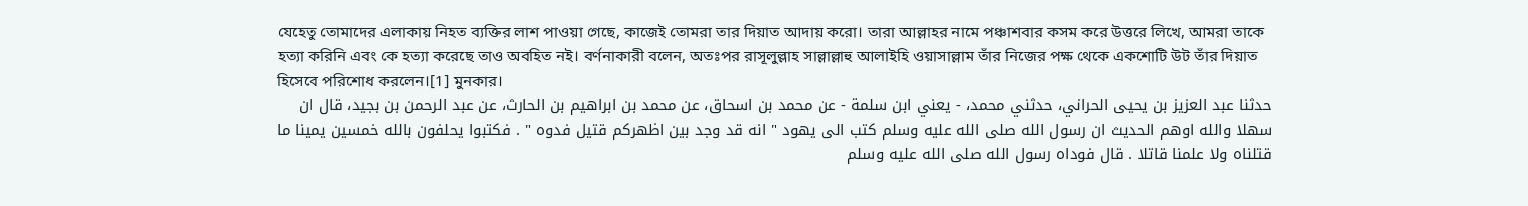যেহেতু তোমাদের এলাকায় নিহত ব্যক্তির লাশ পাওয়া গেছে, কাজেই তোমরা তার দিয়াত আদায় করো। তারা আল্লাহর নামে পঞ্চাশবার কসম করে উত্তরে লিখে, আমরা তাকে হত্যা করিনি এবং কে হত্যা করেছে তাও অবহিত নই। বর্ণনাকারী বলেন, অতঃপর রাসূলুল্লাহ সাল্লাল্লাহু আলাইহি ওয়াসাল্লাম তাঁর নিজের পক্ষ থেকে একশোটি উট তাঁর দিয়াত হিসেবে পরিশোধ করলেন।[1] মুনকার।
حدثنا عبد العزيز بن يحيى الحراني، حدثني محمد، - يعني ابن سلمة - عن محمد بن اسحاق، عن محمد بن ابراهيم بن الحارث، عن عبد الرحمن بن بجيد، قال ان سهلا والله اوهم الحديث ان رسول الله صلى الله عليه وسلم كتب الى يهود " انه قد وجد بين اظهركم قتيل فدوه " . فكتبوا يحلفون بالله خمسين يمينا ما قتلناه ولا علمنا قاتلا . قال فوداه رسول الله صلى الله عليه وسلم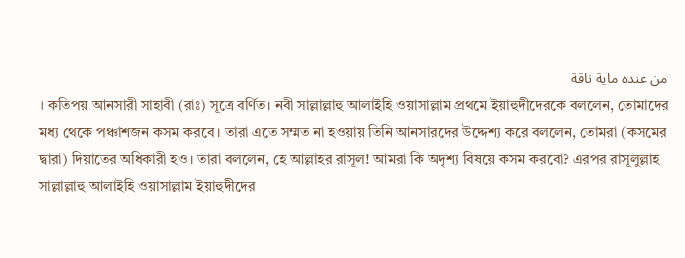من عنده ماية ناقة
। কতিপয় আনসারী সাহাবী (রাঃ) সূত্রে বর্ণিত। নবী সাল্লাল্লাহু আলাইহি ওয়াসাল্লাম প্রথমে ইয়াহুদীদেরকে বললেন, তোমাদের মধ্য থেকে পঞ্চাশজন কসম করবে। তারা এতে সম্মত না হওয়ায় তিনি আনসারদের উদ্দেশ্য করে বললেন, তোমরা (কসমের দ্বারা) দিয়াতের অধিকারী হও। তারা বললেন, হে আল্লাহর রাসূল! আমরা কি অদৃশ্য বিষয়ে কসম করবো? এরপর রাসূলুল্লাহ সাল্লাল্লাহু আলাইহি ওয়াসাল্লাম ইয়াহুদীদের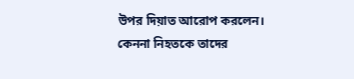উপর দিয়াত আরোপ করলেন। কেননা নিহতকে তাদের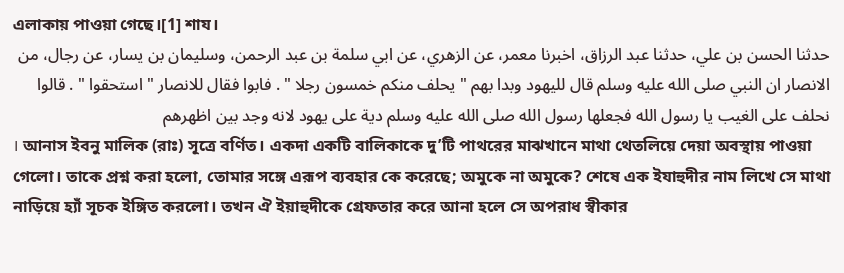এলাকায় পাওয়া গেছে।[1] শায।
حدثنا الحسن بن علي، حدثنا عبد الرزاق، اخبرنا معمر، عن الزهري، عن ابي سلمة بن عبد الرحمن، وسليمان بن يسار، عن رجال، من الانصار ان النبي صلى الله عليه وسلم قال لليهود وبدا بهم " يحلف منكم خمسون رجلا " . فابوا فقال للانصار " استحقوا " . قالوا نحلف على الغيب يا رسول الله فجعلها رسول الله صلى الله عليه وسلم دية على يهود لانه وجد بين اظهرهم
। আনাস ইবনু মালিক (রাঃ) সূত্রে বর্ণিত। একদা একটি বালিকাকে দু’টি পাথরের মাঝখানে মাথা থেতলিয়ে দেয়া অবস্থায় পাওয়া গেলো। তাকে প্রশ্ন করা হলো, তোমার সঙ্গে এরূপ ব্যবহার কে করেছে; অমুকে না অমুকে? শেষে এক ইযাহুদীর নাম লিখে সে মাথা নাড়িয়ে হ্যাঁ সূচক ইঙ্গিত করলো। তখন ঐ ইয়াহুদীকে গ্রেফতার করে আনা হলে সে অপরাধ স্বীকার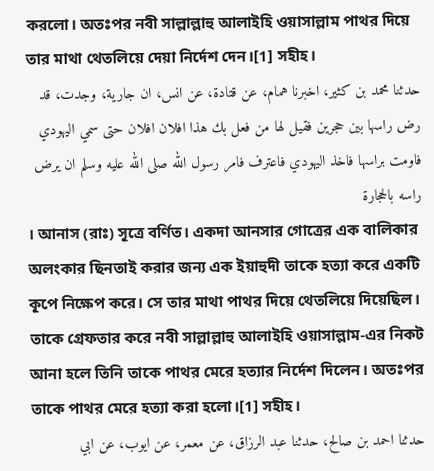করলো। অতঃপর নবী সাল্লাল্লাহু আলাইহি ওয়াসাল্লাম পাথর দিয়ে তার মাথা থেতলিয়ে দেয়া নির্দেশ দেন।[1] সহীহ।
حدثنا محمد بن كثير، اخبرنا همام، عن قتادة، عن انس، ان جارية، وجدت، قد رض راسها بين حجرين فقيل لها من فعل بك هذا افلان افلان حتى سمي اليهودي فاومت براسها فاخذ اليهودي فاعترف فامر رسول الله صلى الله عليه وسلم ان يرض راسه بالحجارة
। আনাস (রাঃ) সূত্রে বর্ণিত। একদা আনসার গোত্রের এক বালিকার অলংকার ছিনতাই করার জন্য এক ইয়াহুদী তাকে হত্যা করে একটি কূপে নিক্ষেপ করে। সে তার মাথা পাথর দিয়ে থেতলিয়ে দিয়েছিল। তাকে গ্রেফতার করে নবী সাল্লাল্লাহু আলাইহি ওয়াসাল্লাম-এর নিকট আনা হলে তিনি তাকে পাথর মেরে হত্যার নির্দেশ দিলেন। অতঃপর তাকে পাথর মেরে হত্যা করা হলো।[1] সহীহ।
حدثنا احمد بن صالح، حدثنا عبد الرزاق، عن معمر، عن ايوب، عن ابي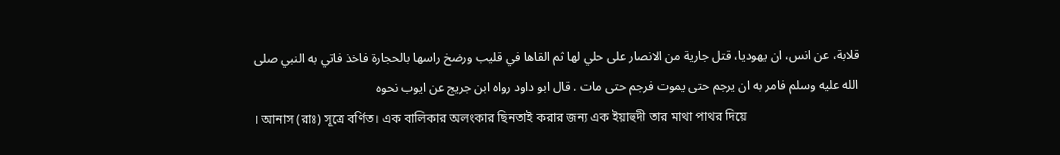قلابة، عن انس، ان يهوديا، قتل جارية من الانصار على حلي لها ثم القاها في قليب ورضخ راسها بالحجارة فاخذ فاتي به النبي صلى الله عليه وسلم فامر به ان يرجم حتى يموت فرجم حتى مات . قال ابو داود رواه ابن جريج عن ايوب نحوه
। আনাস (রাঃ) সূত্রে বর্ণিত। এক বালিকার অলংকার ছিনতাই করার জন্য এক ইয়াহুদী তার মাথা পাথর দিয়ে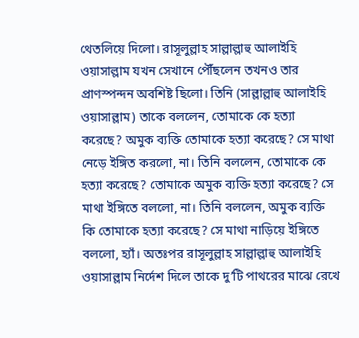থেতলিয়ে দিলো। রাসূলুল্লাহ সাল্লাল্লাহু আলাইহি ওয়াসাল্লাম যখন সেখানে পৌঁছলেন তখনও তার প্রাণস্পন্দন অবশিষ্ট ছিলো। তিনি (সাল্লাল্লাহু আলাইহি ওয়াসাল্লাম) তাকে বললেন, তোমাকে কে হত্যা করেছে? অমুক ব্যক্তি তোমাকে হত্যা করেছে? সে মাথা নেড়ে ইঙ্গিত করলো, না। তিনি বললেন, তোমাকে কে হত্যা করেছে? তোমাকে অমুক ব্যক্তি হত্যা করেছে? সে মাথা ইঙ্গিতে বললো, না। তিনি বললেন, অমুক ব্যক্তি কি তোমাকে হত্যা করেছে? সে মাথা নাড়িয়ে ইঙ্গিতে বললো, হ্যাঁ। অতঃপর রাসূলুল্লাহ সাল্লাল্লাহু আলাইহি ওয়াসাল্লাম নির্দেশ দিলে তাকে দু’টি পাথরের মাঝে রেখে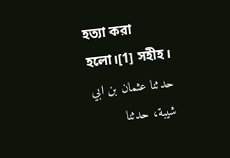হত্যা করা হলো।[1] সহীহ।
حدثنا عثمان بن ابي شيبة، حدثنا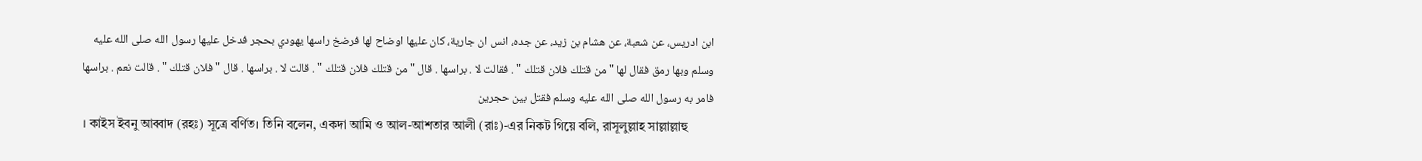ابن ادريس، عن شعبة، عن هشام بن زيد، عن جده، انس ان جارية، كان عليها اوضاح لها فرضخ راسها يهودي بحجر فدخل عليها رسول الله صلى الله عليه وسلم وبها رمق فقال لها " من قتلك فلان قتلك " . فقالت لا . براسها . قال " من قتلك فلان قتلك " . قالت لا . براسها . قال " فلان قتلك " . قالت نعم . براسها فامر به رسول الله صلى الله عليه وسلم فقتل بين حجرين
। কাইস ইবনু আব্বাদ (রহঃ) সূত্রে বর্ণিত। তিনি বলেন, একদা আমি ও আল-আশতার আলী (রাঃ)-এর নিকট গিয়ে বলি, রাসূলুল্লাহ সাল্লাল্লাহু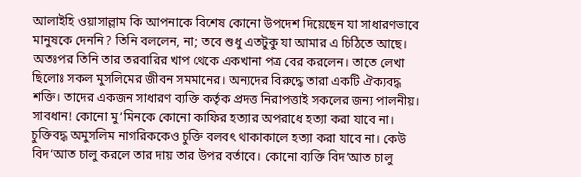আলাইহি ওয়াসাল্লাম কি আপনাকে বিশেষ কোনো উপদেশ দিয়েছেন যা সাধারণভাবে মানুষকে দেননি? তিনি বললেন, না; তবে শুধু এতটুকু যা আমার এ চিঠিতে আছে। অতঃপর তিনি তার তরবারির খাপ থেকে একখানা পত্র বের করলেন। তাতে লেখা ছিলোঃ সকল মুসলিমের জীবন সমমানের। অন্যদের বিরুদ্ধে তারা একটি ঐক্যবদ্ধ শক্তি। তাদের একজন সাধারণ ব্যক্তি কর্তৃক প্রদত্ত নিরাপত্তাই সকলের জন্য পালনীয়। সাবধান! কোনো মু‘মিনকে কোনো কাফির হত্যার অপরাধে হত্যা করা যাবে না। চুক্তিবদ্ধ অমুসলিম নাগরিককেও চুক্তি বলবৎ থাকাকালে হত্যা করা যাবে না। কেউ বিদ‘আত চালু করলে তার দায় তার উপর বর্তাবে। কোনো ব্যক্তি বিদ‘আত চালু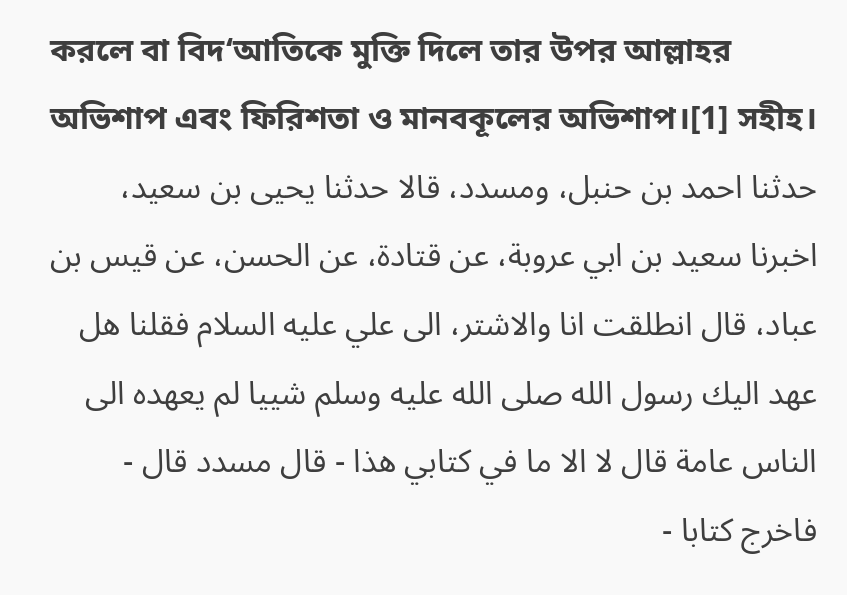করলে বা বিদ‘আতিকে মুক্তি দিলে তার উপর আল্লাহর অভিশাপ এবং ফিরিশতা ও মানবকূলের অভিশাপ।[1] সহীহ।
حدثنا احمد بن حنبل، ومسدد، قالا حدثنا يحيى بن سعيد، اخبرنا سعيد بن ابي عروبة، عن قتادة، عن الحسن، عن قيس بن عباد، قال انطلقت انا والاشتر، الى علي عليه السلام فقلنا هل عهد اليك رسول الله صلى الله عليه وسلم شييا لم يعهده الى الناس عامة قال لا الا ما في كتابي هذا - قال مسدد قال - فاخرج كتابا -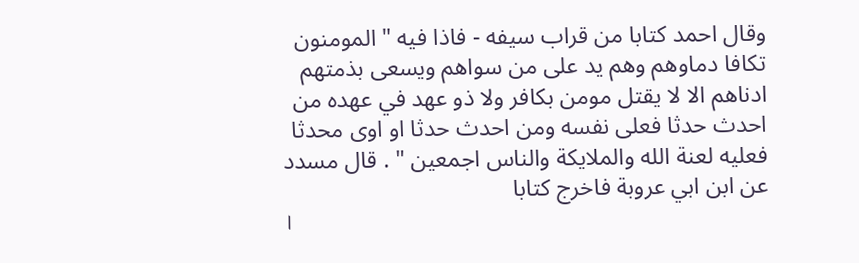وقال احمد كتابا من قراب سيفه - فاذا فيه " المومنون تكافا دماوهم وهم يد على من سواهم ويسعى بذمتهم ادناهم الا لا يقتل مومن بكافر ولا ذو عهد في عهده من احدث حدثا فعلى نفسه ومن احدث حدثا او اوى محدثا فعليه لعنة الله والملايكة والناس اجمعين " . قال مسدد عن ابن ابي عروبة فاخرج كتابا
।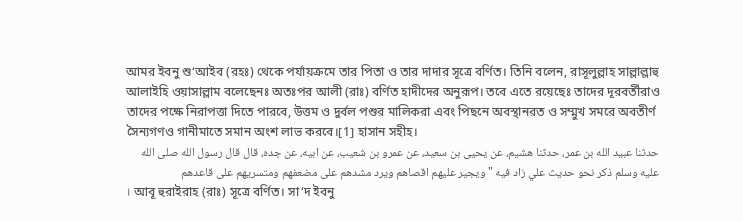আমর ইবনু শু‘আইব (রহঃ) থেকে পর্যায়ক্রমে তার পিতা ও তার দাদার সূত্রে বর্ণিত। তিনি বলেন, রাসূলুল্লাহ সাল্লাল্লাহু আলাইহি ওয়াসাল্লাম বলেছেনঃ অতঃপর আলী (রাঃ) বর্ণিত হাদীদের অনুরূপ। তবে এতে রয়েছেঃ তাদের দূরবর্তীরাও তাদের পক্ষে নিরাপত্তা দিতে পারবে, উত্তম ও দুর্বল পশুর মালিকরা এবং পিছনে অবস্থানরত ও সম্মুখ সমরে অবতীর্ণ সৈন্যগণও গানীমাতে সমান অংশ লাভ করবে।[1] হাসান সহীহ।
حدثنا عبيد الله بن عمر، حدثنا هشيم، عن يحيى بن سعيد، عن عمرو بن شعيب، عن ابيه، عن جده، قال قال رسول الله صلى الله عليه وسلم ذكر نحو حديث علي زاد فيه " ويجير عليهم اقصاهم ويرد مشدهم على مضعفهم ومتسريهم على قاعدهم
। আবূ হুরাইরাহ (রাঃ) সূত্রে বর্ণিত। সা‘দ ইবনু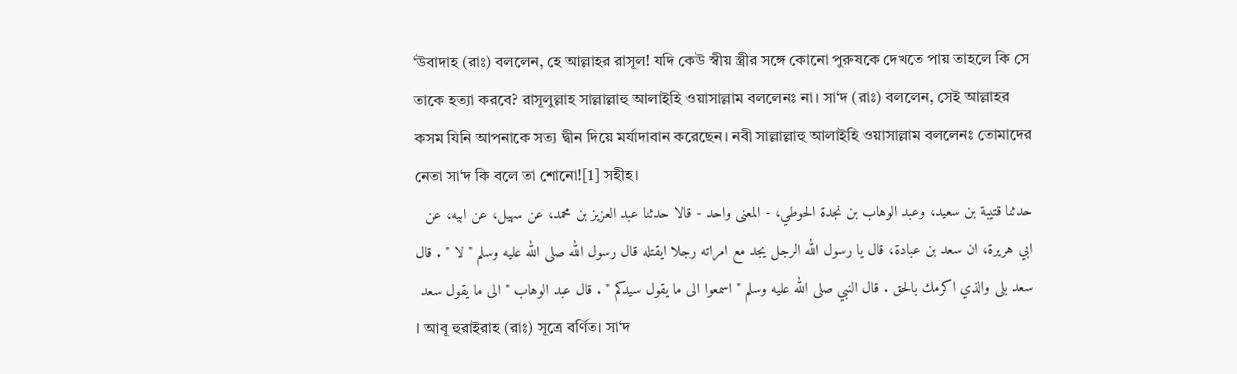‘উবাদাহ (রাঃ) বললেন, হে আল্লাহর রাসূল! যদি কেউ স্বীয় স্ত্রীর সঙ্গে কোনো পুরুষকে দেখতে পায় তাহলে কি সে তাকে হত্যা করবে? রাসূলুল্লাহ সাল্লাল্লাহু আলাইহি ওয়াসাল্লাম বললেনঃ না। সা‘দ (রাঃ) বললেন, সেই আল্লাহর কসম যিনি আপনাকে সত্য দ্বীন দিয়ে মর্যাদাবান করেছেন। নবী সাল্লাল্লাহু আলাইহি ওয়াসাল্লাম বললেনঃ তোমাদের নেতা সা‘দ কি বলে তা শোনো![1] সহীহ।
حدثنا قتيبة بن سعيد، وعبد الوهاب بن نجدة الحوطي، - المعنى واحد - قالا حدثنا عبد العزيز بن محمد، عن سهيل، عن ابيه، عن ابي هريرة، ان سعد بن عبادة، قال يا رسول الله الرجل يجد مع امراته رجلا ايقتله قال رسول الله صلى الله عليه وسلم " لا " . قال سعد بلى والذي اكرمك بالحق . قال النبي صلى الله عليه وسلم " اسمعوا الى ما يقول سيدكم " . قال عبد الوهاب " الى ما يقول سعد
। আবূ হুরাইরাহ (রাঃ) সূত্রে বর্ণিত। সা‘দ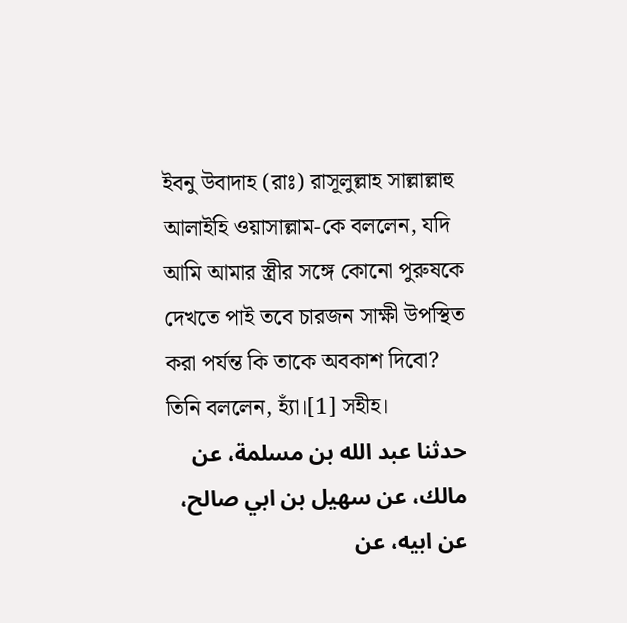ইবনু উবাদাহ (রাঃ) রাসূলুল্লাহ সাল্লাল্লাহু আলাইহি ওয়াসাল্লাম-কে বললেন, যদি আমি আমার স্ত্রীর সঙ্গে কোনো পুরুষকে দেখতে পাই তবে চারজন সাক্ষী উপস্থিত করা পর্যন্ত কি তাকে অবকাশ দিবো? তিনি বললেন, হ্যাঁ।[1] সহীহ।
حدثنا عبد الله بن مسلمة، عن مالك، عن سهيل بن ابي صالح، عن ابيه، عن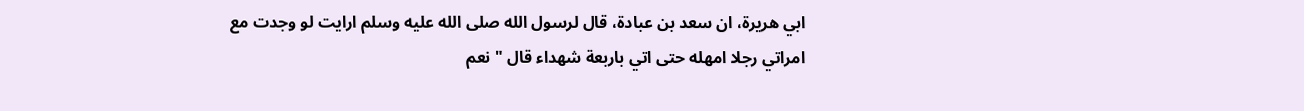ابي هريرة، ان سعد بن عبادة، قال لرسول الله صلى الله عليه وسلم ارايت لو وجدت مع امراتي رجلا امهله حتى اتي باربعة شهداء قال " نعم